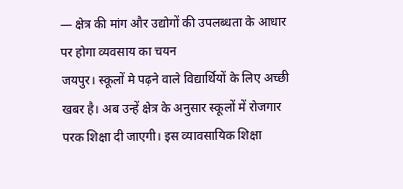— क्षेत्र की मांग और उद्योगों की उपलब्धता के आधार पर होगा व्यवसाय का चयन
जयपुर। स्कूलों मे पढ़ने वाले विद्यार्थियों के लिए अच्छी खबर है। अब उन्हें क्षेत्र के अनुसार स्कूलों में रोजगार परक शिक्षा दी जाएगी। इस व्यावसायिक शिक्षा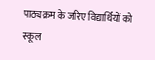पाठ्यक्रम के जरिए विद्यार्थियों को स्कूल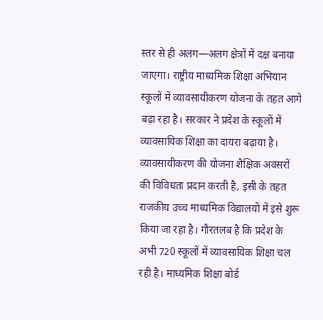स्तर से ही अलग—अलग क्षेत्रों में दक्ष बनाया जाएगा। राष्ट्रीय माध्यमिक शिक्षा अभियान स्कूलों में व्यावसायीकरण योजना के तहत आगे बढ़ा रहा है। सरकार ने प्रदेश के स्कूलों में व्यावसायिक शिक्षा का दायरा बढ़ाया है।
व्यावसायीकरण की योजना शैक्षिक अवसरों की विविधता प्रदान करती है, इसी के तहत राजकीय उच्च माध्यमिक विद्यालयों में इसे शुरू किया जा रहा है। गौरतलब है कि प्रदेश के अभी 720 स्कूलों में व्यावसायिक शिक्षा चल रही है। माध्यमिक शिक्षा बोर्ड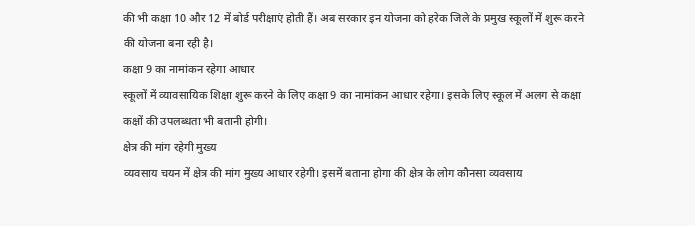की भी कक्षा 10 और 12 में बोर्ड परीक्षाएं होती हैं। अब सरकार इन योजना को हरेक जिले के प्रमुख स्कूलों में शुरू करने की योजना बना रही है।
कक्षा 9 का नामांकन रहेगा आधार
स्कूलों में व्यावसायिक शिक्षा शुरू करने के लिए कक्षा 9 का नामांकन आधार रहेगा। इसके लिए स्कूल में अलग से कक्षा कक्षों की उपलब्धता भी बतानी होगी।
क्षेत्र की मांग रहेगी मुख्य
व्यवसाय चयन में क्षेत्र की मांग मुख्य आधार रहेगी। इसमें बताना होगा की क्षेत्र के लोग कौनसा व्यवसाय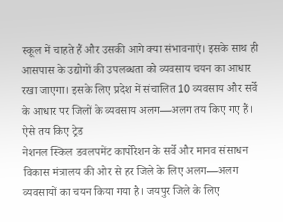स्कूल में चाहते हैं और उसकी आगे क्या संभावनाएं। इसके साथ ही आसपास के उद्योगों की उपलब्धता को व्यवसाय चयन का आधार रखा जाएगा। इसके लिए प्रदेश में संचालित 10 व्यवसाय और सर्वे के आधार पर जिलों के व्यवसाय अलग—अलग तय किए गए हैं।
ऐसे तय किए ट्रेड
नेशनल स्किल डवलपमेंट कार्पोरेशन के सर्वे और मानव संसाधन विकास मंत्रालय की ओर से हर जिले के लिए अलग—अलग व्यवसायों का चयन किया गया है। जयपुर जिले के लिए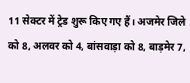11 सेक्टर में ट्रेड शुरू किए गए हैं। अजमेर जिले को 8, अलवर को 4, बांसवाड़ा को 8, बाड़मेर 7,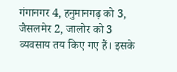गंगानगर 4, हनुमानगढ़ को 3, जैसलमेर 2, जालोर को 3 व्यवसाय तय किए गए हैं। इसके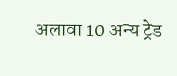अलावा 10 अन्य ट्रेड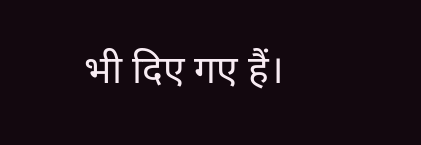भी दिए गए हैं।